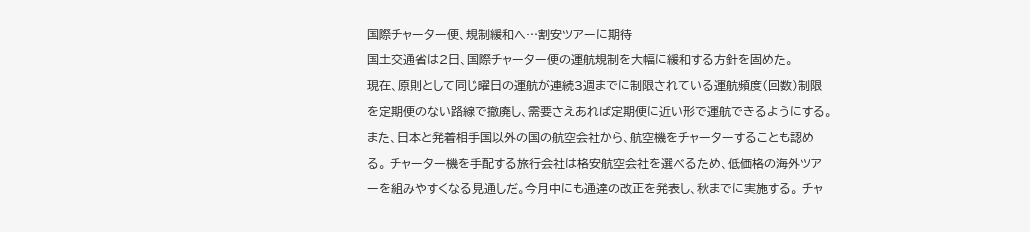国際チャーター便、規制緩和へ…割安ツアーに期待
国土交通省は2日、国際チャーター便の運航規制を大幅に緩和する方針を固めた。
現在、原則として同じ曜日の運航が連続3週までに制限されている運航頻度(回数)制限を定期便のない路線で撤廃し、需要さえあれば定期便に近い形で運航できるようにする。また、日本と発着相手国以外の国の航空会社から、航空機をチャーターすることも認める。 チャーター機を手配する旅行会社は格安航空会社を選べるため、低価格の海外ツアーを組みやすくなる見通しだ。今月中にも通達の改正を発表し、秋までに実施する。 チャ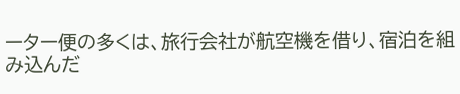ーター便の多くは、旅行会社が航空機を借り、宿泊を組み込んだ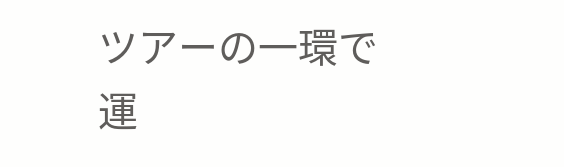ツアーの一環で運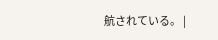航されている。 |